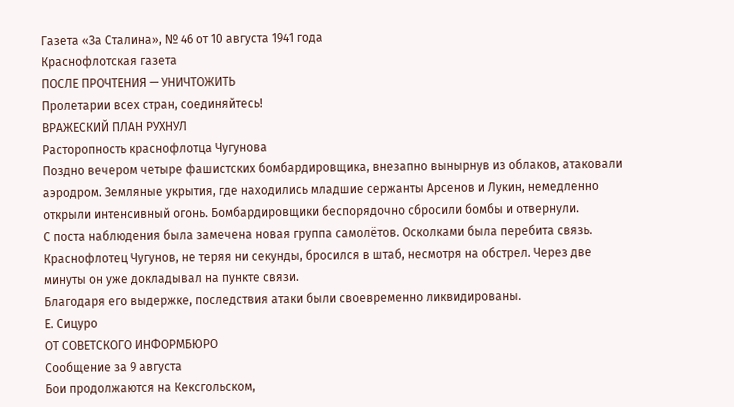Газета «За Сталина», № 46 от 10 августа 1941 года
Краснофлотская газета
ПОСЛЕ ПРОЧТЕНИЯ — УНИЧТОЖИТЬ
Пролетарии всех стран, соединяйтесь!
ВРАЖЕСКИЙ ПЛАН РУХНУЛ
Расторопность краснофлотца Чугунова
Поздно вечером четыре фашистских бомбардировщика, внезапно вынырнув из облаков, атаковали аэродром. Земляные укрытия, где находились младшие сержанты Арсенов и Лукин, немедленно открыли интенсивный огонь. Бомбардировщики беспорядочно сбросили бомбы и отвернули.
С поста наблюдения была замечена новая группа самолётов. Осколками была перебита связь. Краснофлотец Чугунов, не теряя ни секунды, бросился в штаб, несмотря на обстрел. Через две минуты он уже докладывал на пункте связи.
Благодаря его выдержке, последствия атаки были своевременно ликвидированы.
Е. Сицуро
ОТ СОВЕТСКОГО ИНФОРМБЮРО
Сообщение за 9 августа
Бои продолжаются на Кексгольском,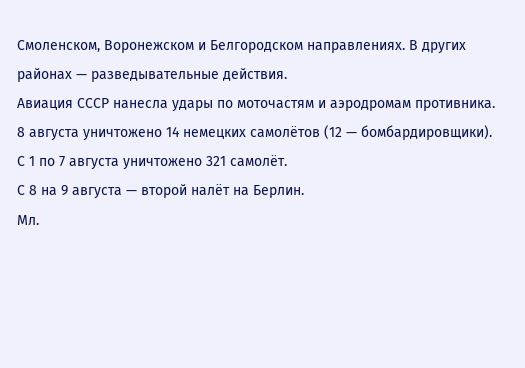Смоленском, Воронежском и Белгородском направлениях. В других районах — разведывательные действия.
Авиация СССР нанесла удары по моточастям и аэродромам противника.
8 августа уничтожено 14 немецких самолётов (12 — бомбардировщики).
С 1 по 7 августа уничтожено 321 самолёт.
С 8 на 9 августа — второй налёт на Берлин.
Мл.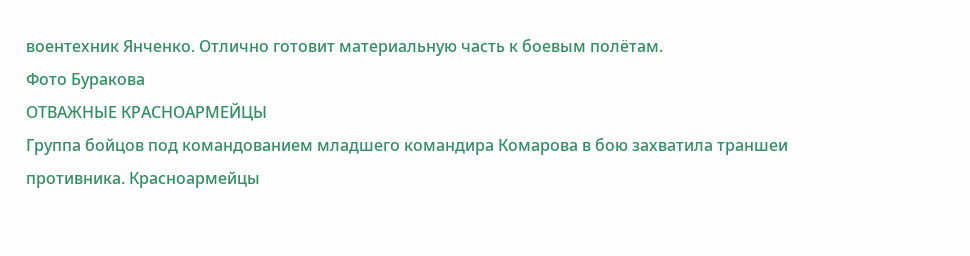воентехник Янченко. Отлично готовит материальную часть к боевым полётам.
Фото Буракова
ОТВАЖНЫЕ КРАСНОАРМЕЙЦЫ
Группа бойцов под командованием младшего командира Комарова в бою захватила траншеи противника. Красноармейцы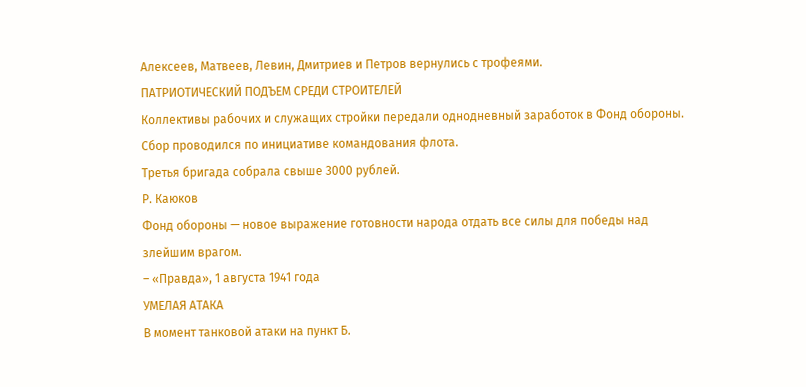Алексеев, Матвеев, Левин, Дмитриев и Петров вернулись с трофеями.
ПАТРИОТИЧЕСКИЙ ПОДЪЕМ СРЕДИ СТРОИТЕЛЕЙ
Коллективы рабочих и служащих стройки передали однодневный заработок в Фонд обороны.
Сбор проводился по инициативе командования флота.
Третья бригада собрала свыше 3000 рублей.
Р. Каюков
Фонд обороны — новое выражение готовности народа отдать все силы для победы над злейшим врагом.
– «Правда», 1 августа 1941 года
УМЕЛАЯ АТАКА
В момент танковой атаки на пункт Б.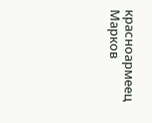красноармеец Марков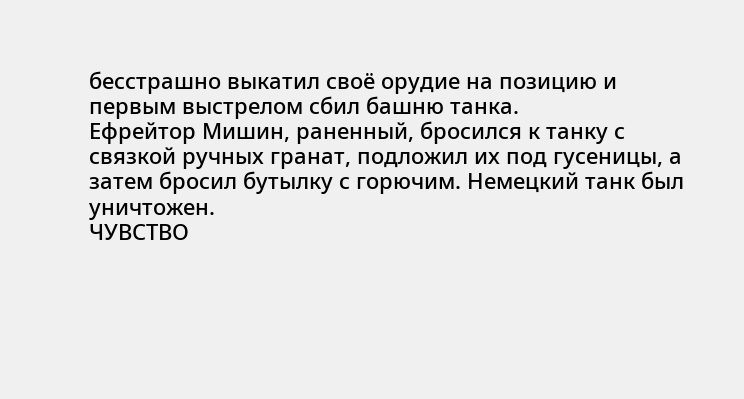бесстрашно выкатил своё орудие на позицию и первым выстрелом сбил башню танка.
Ефрейтор Мишин, раненный, бросился к танку с связкой ручных гранат, подложил их под гусеницы, а затем бросил бутылку с горючим. Немецкий танк был уничтожен.
ЧУВСТВО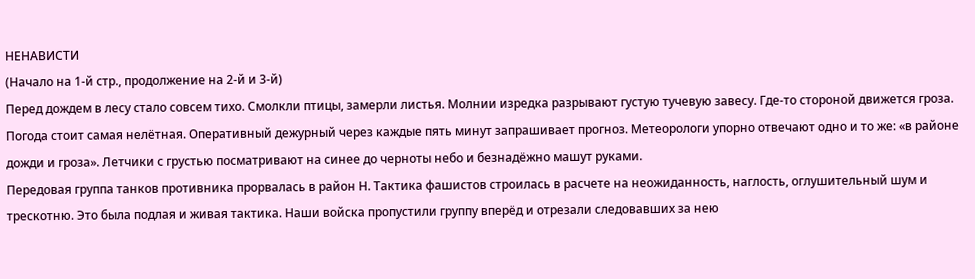НЕНАВИСТИ
(Начало на 1-й стр., продолжение на 2-й и 3-й)
Перед дождем в лесу стало совсем тихо. Смолкли птицы, замерли листья. Молнии изредка разрывают густую тучевую завесу. Где-то стороной движется гроза.
Погода стоит самая нелётная. Оперативный дежурный через каждые пять минут запрашивает прогноз. Метеорологи упорно отвечают одно и то же: «в районе дожди и гроза». Летчики с грустью посматривают на синее до черноты небо и безнадёжно машут руками.
Передовая группа танков противника прорвалась в район Н. Тактика фашистов строилась в расчете на неожиданность, наглость, оглушительный шум и трескотню. Это была подлая и живая тактика. Наши войска пропустили группу вперёд и отрезали следовавших за нею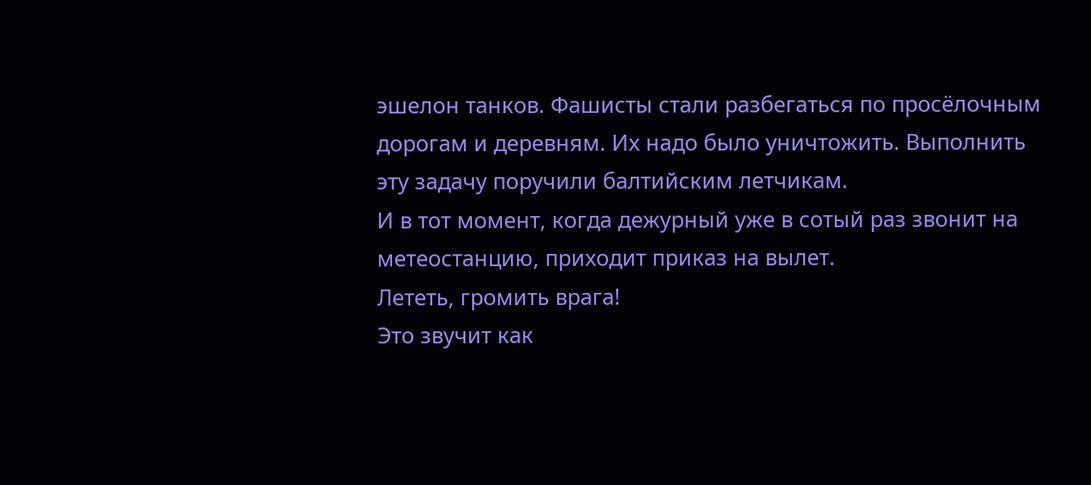эшелон танков. Фашисты стали разбегаться по просёлочным дорогам и деревням. Их надо было уничтожить. Выполнить эту задачу поручили балтийским летчикам.
И в тот момент, когда дежурный уже в сотый раз звонит на метеостанцию, приходит приказ на вылет.
Лететь, громить врага!
Это звучит как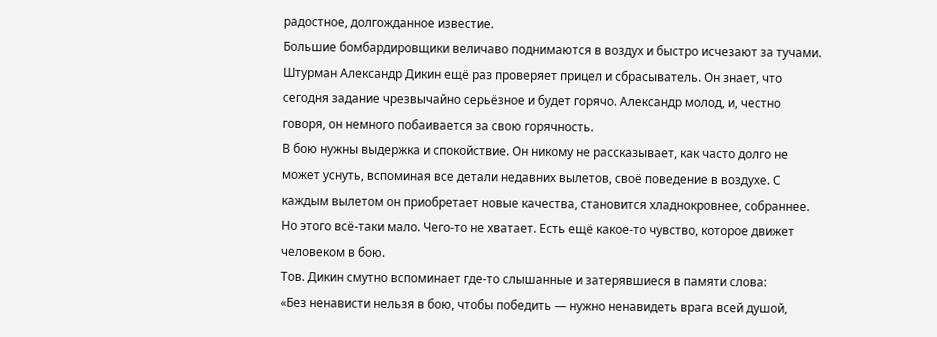радостное, долгожданное известие.
Большие бомбардировщики величаво поднимаются в воздух и быстро исчезают за тучами.
Штурман Александр Дикин ещё раз проверяет прицел и сбрасыватель. Он знает, что сегодня задание чрезвычайно серьёзное и будет горячо. Александр молод, и, честно говоря, он немного побаивается за свою горячность.
В бою нужны выдержка и спокойствие. Он никому не рассказывает, как часто долго не может уснуть, вспоминая все детали недавних вылетов, своё поведение в воздухе. С каждым вылетом он приобретает новые качества, становится хладнокровнее, собраннее. Но этого всё-таки мало. Чего-то не хватает. Есть ещё какое-то чувство, которое движет человеком в бою.
Тов. Дикин смутно вспоминает где-то слышанные и затерявшиеся в памяти слова:
«Без ненависти нельзя в бою, чтобы победить — нужно ненавидеть врага всей душой,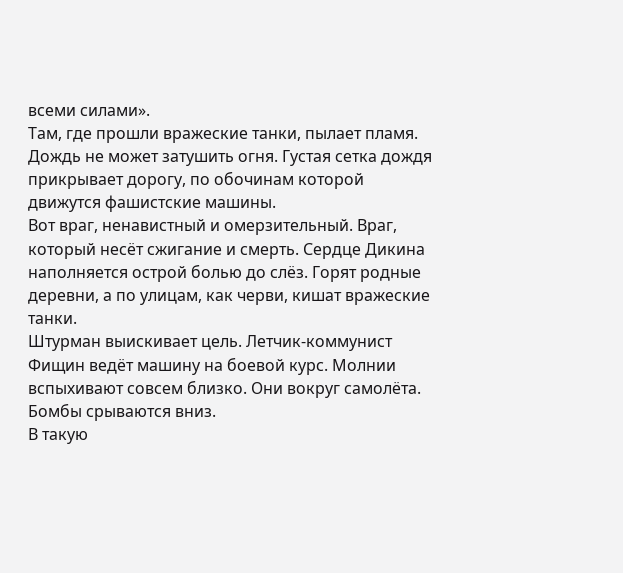всеми силами».
Там, где прошли вражеские танки, пылает пламя. Дождь не может затушить огня. Густая сетка дождя прикрывает дорогу, по обочинам которой движутся фашистские машины.
Вот враг, ненавистный и омерзительный. Враг, который несёт сжигание и смерть. Сердце Дикина наполняется острой болью до слёз. Горят родные деревни, а по улицам, как черви, кишат вражеские танки.
Штурман выискивает цель. Летчик-коммунист Фищин ведёт машину на боевой курс. Молнии вспыхивают совсем близко. Они вокруг самолёта. Бомбы срываются вниз.
В такую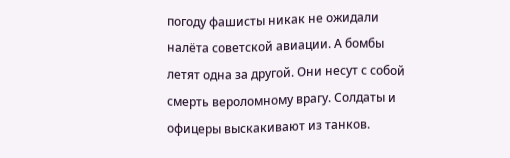погоду фашисты никак не ожидали налёта советской авиации. А бомбы летят одна за другой. Они несут с собой смерть вероломному врагу. Солдаты и офицеры выскакивают из танков.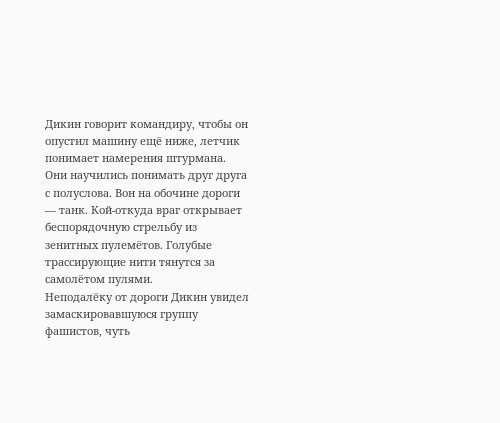Дикин говорит командиру, чтобы он опустил машину ещё ниже, летчик понимает намерения штурмана. Они научились понимать друг друга с полуслова. Вон на обочине дороги — танк. Кой-откуда враг открывает беспорядочную стрельбу из зенитных пулемётов. Голубые трассирующие нити тянутся за самолётом пулями.
Неподалёку от дороги Дикин увидел замаскировавшуюся группу фашистов, чуть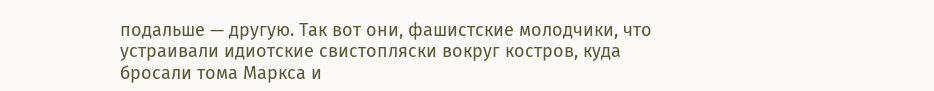подальше — другую. Так вот они, фашистские молодчики, что устраивали идиотские свистопляски вокруг костров, куда бросали тома Маркса и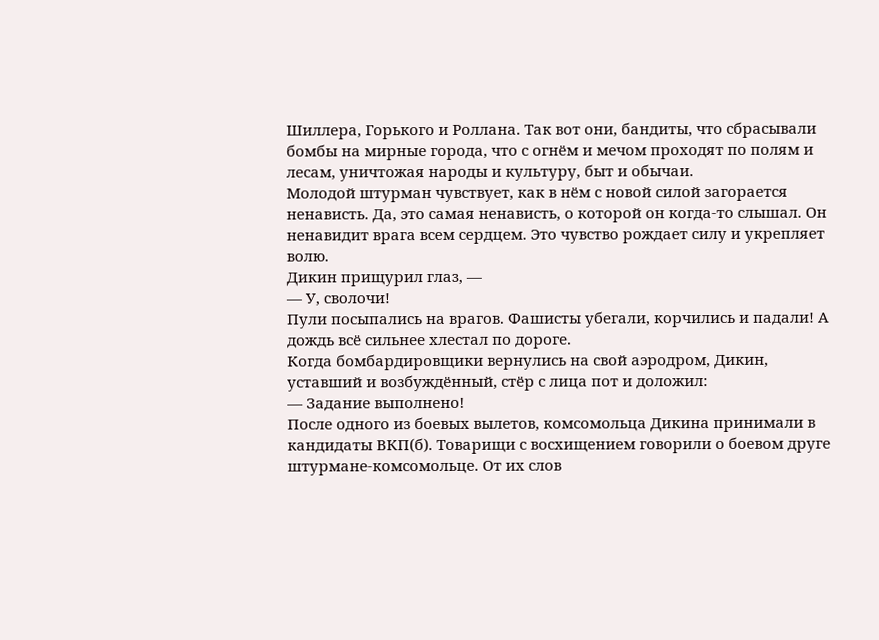Шиллера, Горького и Роллана. Так вот они, бандиты, что сбрасывали бомбы на мирные города, что с огнём и мечом проходят по полям и лесам, уничтожая народы и культуру, быт и обычаи.
Молодой штурман чувствует, как в нём с новой силой загорается ненависть. Да, это самая ненависть, о которой он когда-то слышал. Он ненавидит врага всем сердцем. Это чувство рождает силу и укрепляет волю.
Дикин прищурил глаз, —
— У, сволочи!
Пули посыпались на врагов. Фашисты убегали, корчились и падали! А дождь всё сильнее хлестал по дороге.
Когда бомбардировщики вернулись на свой аэродром, Дикин, уставший и возбуждённый, стёр с лица пот и доложил:
— Задание выполнено!
После одного из боевых вылетов, комсомольца Дикина принимали в кандидаты ВКП(б). Товарищи с восхищением говорили о боевом друге штурмане-комсомольце. От их слов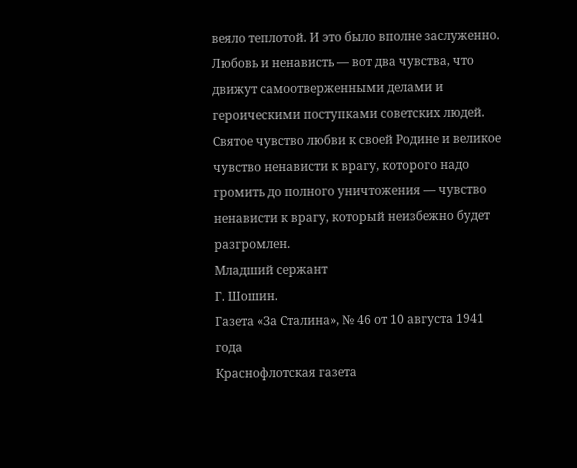веяло теплотой. И это было вполне заслуженно.
Любовь и ненависть — вот два чувства, что движут самоотверженными делами и героическими поступками советских людей. Святое чувство любви к своей Родине и великое чувство ненависти к врагу, которого надо громить до полного уничтожения — чувство ненависти к врагу, который неизбежно будет разгромлен.
Младший сержант
Г. Шошин.
Газета «За Сталина», № 46 от 10 августа 1941 года
Краснофлотская газета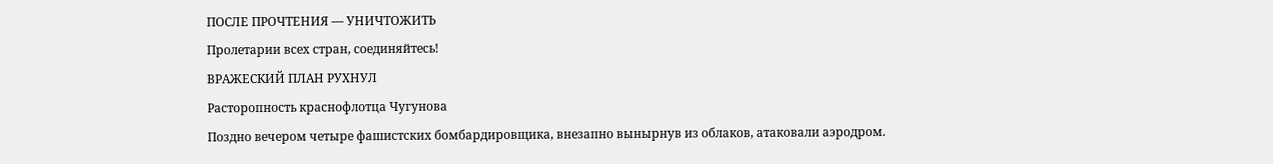ПОСЛЕ ПРОЧТЕНИЯ — УНИЧТОЖИТЬ
Пролетарии всех стран, соединяйтесь!
ВРАЖЕСКИЙ ПЛАН РУХНУЛ
Расторопность краснофлотца Чугунова
Поздно вечером четыре фашистских бомбардировщика, внезапно вынырнув из облаков, атаковали аэродром.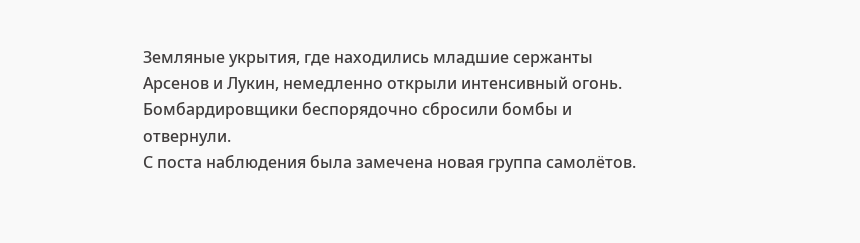Земляные укрытия, где находились младшие сержанты Арсенов и Лукин, немедленно открыли интенсивный огонь. Бомбардировщики беспорядочно сбросили бомбы и отвернули.
С поста наблюдения была замечена новая группа самолётов.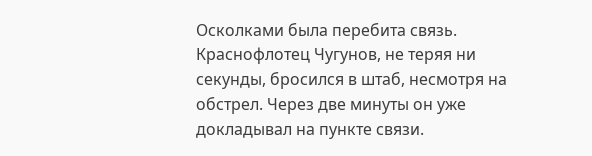Осколками была перебита связь. Краснофлотец Чугунов, не теряя ни секунды, бросился в штаб, несмотря на обстрел. Через две минуты он уже докладывал на пункте связи.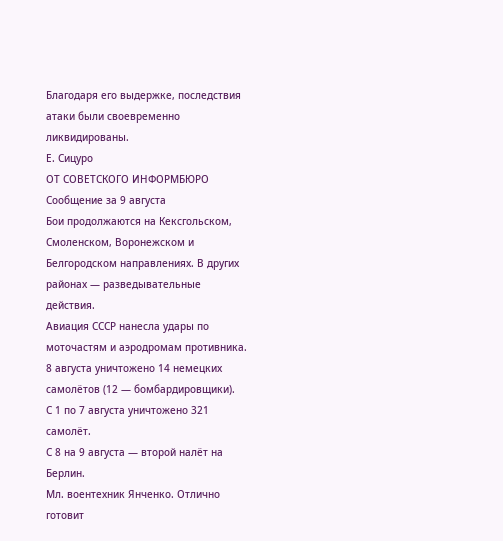Благодаря его выдержке, последствия атаки были своевременно ликвидированы.
Е. Сицуро
ОТ СОВЕТСКОГО ИНФОРМБЮРО
Сообщение за 9 августа
Бои продолжаются на Кексгольском, Смоленском, Воронежском и Белгородском направлениях. В других районах — разведывательные действия.
Авиация СССР нанесла удары по моточастям и аэродромам противника.
8 августа уничтожено 14 немецких самолётов (12 — бомбардировщики).
С 1 по 7 августа уничтожено 321 самолёт.
С 8 на 9 августа — второй налёт на Берлин.
Мл. воентехник Янченко. Отлично готовит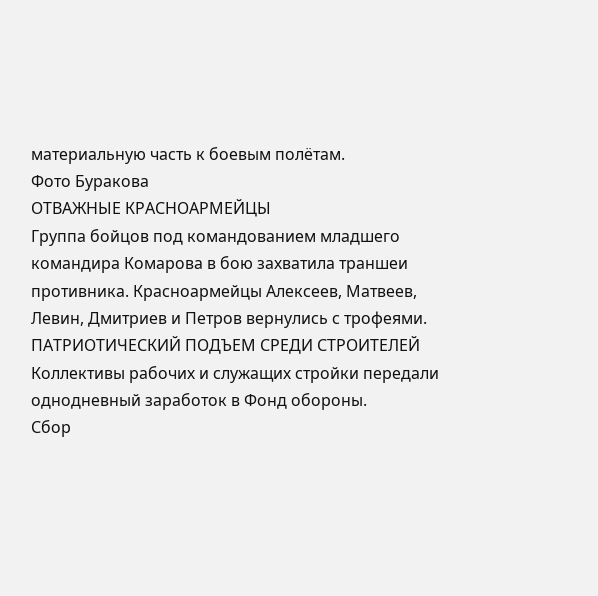материальную часть к боевым полётам.
Фото Буракова
ОТВАЖНЫЕ КРАСНОАРМЕЙЦЫ
Группа бойцов под командованием младшего командира Комарова в бою захватила траншеи противника. Красноармейцы Алексеев, Матвеев, Левин, Дмитриев и Петров вернулись с трофеями.
ПАТРИОТИЧЕСКИЙ ПОДЪЕМ СРЕДИ СТРОИТЕЛЕЙ
Коллективы рабочих и служащих стройки передали однодневный заработок в Фонд обороны.
Сбор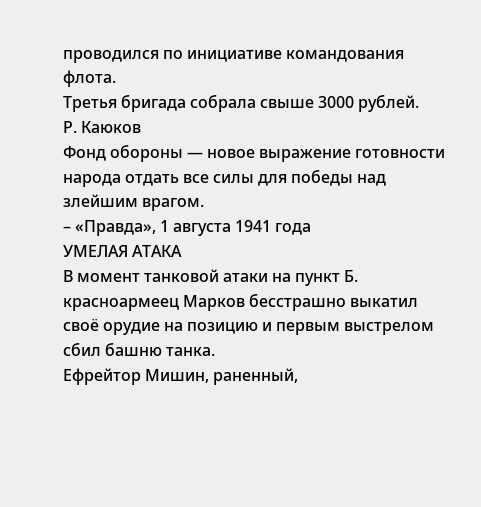проводился по инициативе командования флота.
Третья бригада собрала свыше 3000 рублей.
Р. Каюков
Фонд обороны — новое выражение готовности народа отдать все силы для победы над злейшим врагом.
– «Правда», 1 августа 1941 года
УМЕЛАЯ АТАКА
В момент танковой атаки на пункт Б. красноармеец Марков бесстрашно выкатил своё орудие на позицию и первым выстрелом сбил башню танка.
Ефрейтор Мишин, раненный,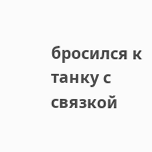бросился к танку с связкой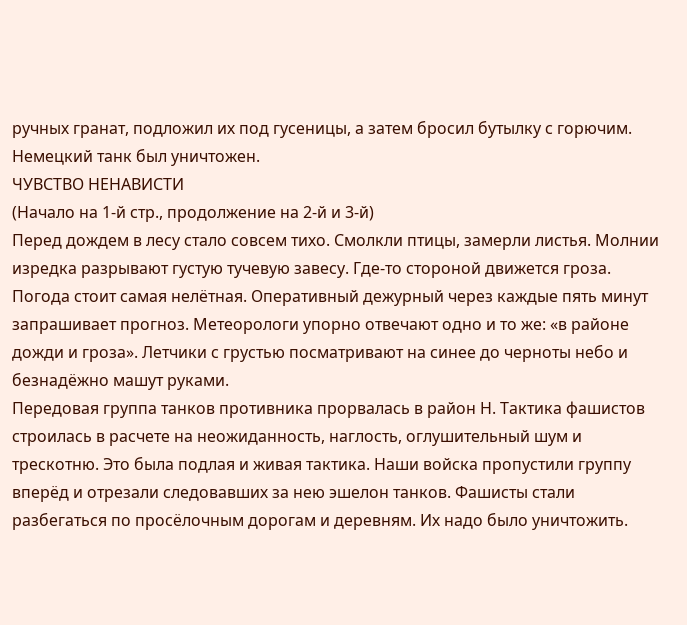ручных гранат, подложил их под гусеницы, а затем бросил бутылку с горючим. Немецкий танк был уничтожен.
ЧУВСТВО НЕНАВИСТИ
(Начало на 1-й стр., продолжение на 2-й и 3-й)
Перед дождем в лесу стало совсем тихо. Смолкли птицы, замерли листья. Молнии изредка разрывают густую тучевую завесу. Где-то стороной движется гроза.
Погода стоит самая нелётная. Оперативный дежурный через каждые пять минут запрашивает прогноз. Метеорологи упорно отвечают одно и то же: «в районе дожди и гроза». Летчики с грустью посматривают на синее до черноты небо и безнадёжно машут руками.
Передовая группа танков противника прорвалась в район Н. Тактика фашистов строилась в расчете на неожиданность, наглость, оглушительный шум и трескотню. Это была подлая и живая тактика. Наши войска пропустили группу вперёд и отрезали следовавших за нею эшелон танков. Фашисты стали разбегаться по просёлочным дорогам и деревням. Их надо было уничтожить.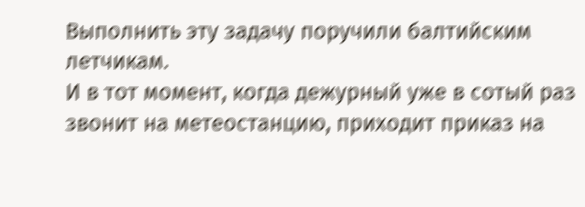Выполнить эту задачу поручили балтийским летчикам.
И в тот момент, когда дежурный уже в сотый раз звонит на метеостанцию, приходит приказ на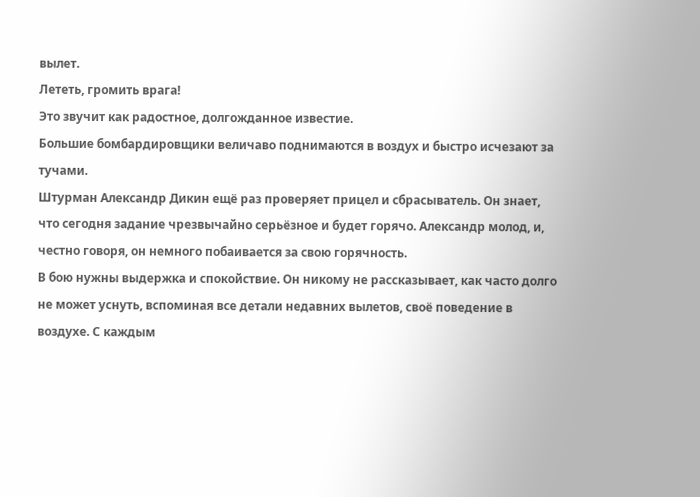вылет.
Лететь, громить врага!
Это звучит как радостное, долгожданное известие.
Большие бомбардировщики величаво поднимаются в воздух и быстро исчезают за тучами.
Штурман Александр Дикин ещё раз проверяет прицел и сбрасыватель. Он знает, что сегодня задание чрезвычайно серьёзное и будет горячо. Александр молод, и, честно говоря, он немного побаивается за свою горячность.
В бою нужны выдержка и спокойствие. Он никому не рассказывает, как часто долго не может уснуть, вспоминая все детали недавних вылетов, своё поведение в воздухе. С каждым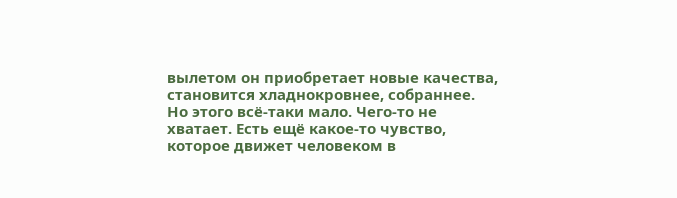вылетом он приобретает новые качества, становится хладнокровнее, собраннее. Но этого всё-таки мало. Чего-то не хватает. Есть ещё какое-то чувство, которое движет человеком в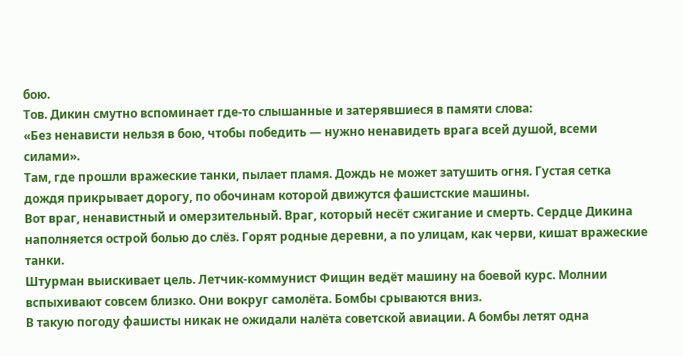бою.
Тов. Дикин смутно вспоминает где-то слышанные и затерявшиеся в памяти слова:
«Без ненависти нельзя в бою, чтобы победить — нужно ненавидеть врага всей душой, всеми силами».
Там, где прошли вражеские танки, пылает пламя. Дождь не может затушить огня. Густая сетка дождя прикрывает дорогу, по обочинам которой движутся фашистские машины.
Вот враг, ненавистный и омерзительный. Враг, который несёт сжигание и смерть. Сердце Дикина наполняется острой болью до слёз. Горят родные деревни, а по улицам, как черви, кишат вражеские танки.
Штурман выискивает цель. Летчик-коммунист Фищин ведёт машину на боевой курс. Молнии вспыхивают совсем близко. Они вокруг самолёта. Бомбы срываются вниз.
В такую погоду фашисты никак не ожидали налёта советской авиации. А бомбы летят одна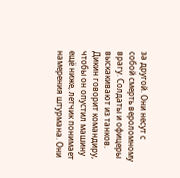за другой. Они несут с собой смерть вероломному врагу. Солдаты и офицеры выскакивают из танков.
Дикин говорит командиру, чтобы он опустил машину ещё ниже, летчик понимает намерения штурмана. Они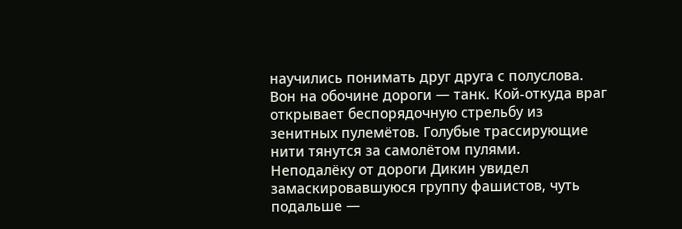научились понимать друг друга с полуслова. Вон на обочине дороги — танк. Кой-откуда враг открывает беспорядочную стрельбу из зенитных пулемётов. Голубые трассирующие нити тянутся за самолётом пулями.
Неподалёку от дороги Дикин увидел замаскировавшуюся группу фашистов, чуть подальше —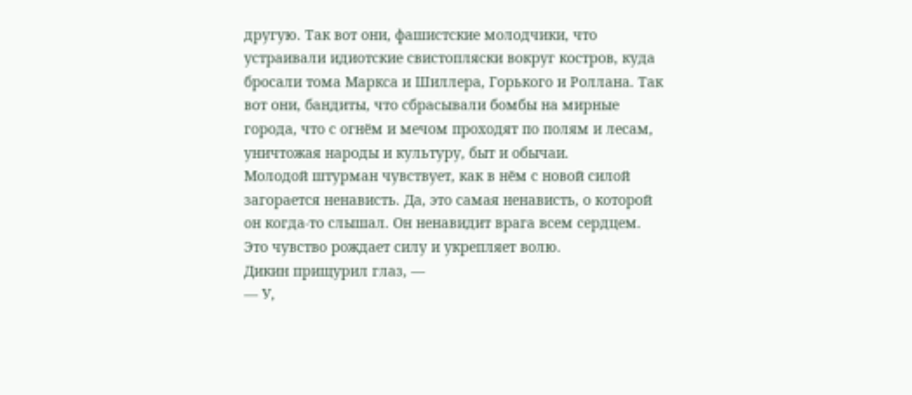другую. Так вот они, фашистские молодчики, что устраивали идиотские свистопляски вокруг костров, куда бросали тома Маркса и Шиллера, Горького и Роллана. Так вот они, бандиты, что сбрасывали бомбы на мирные города, что с огнём и мечом проходят по полям и лесам, уничтожая народы и культуру, быт и обычаи.
Молодой штурман чувствует, как в нём с новой силой загорается ненависть. Да, это самая ненависть, о которой он когда-то слышал. Он ненавидит врага всем сердцем. Это чувство рождает силу и укрепляет волю.
Дикин прищурил глаз, —
— У,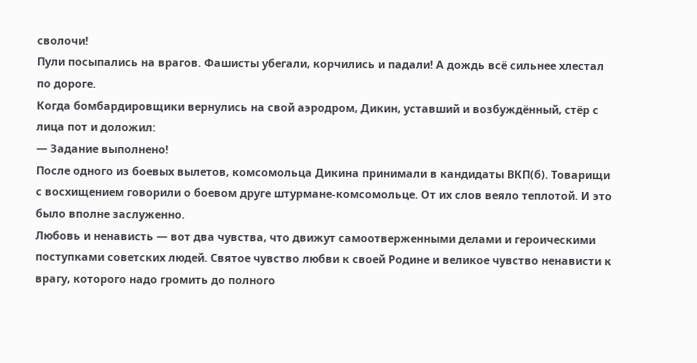сволочи!
Пули посыпались на врагов. Фашисты убегали, корчились и падали! А дождь всё сильнее хлестал по дороге.
Когда бомбардировщики вернулись на свой аэродром, Дикин, уставший и возбуждённый, стёр с лица пот и доложил:
— Задание выполнено!
После одного из боевых вылетов, комсомольца Дикина принимали в кандидаты ВКП(б). Товарищи с восхищением говорили о боевом друге штурмане-комсомольце. От их слов веяло теплотой. И это было вполне заслуженно.
Любовь и ненависть — вот два чувства, что движут самоотверженными делами и героическими поступками советских людей. Святое чувство любви к своей Родине и великое чувство ненависти к врагу, которого надо громить до полного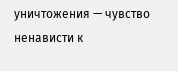уничтожения — чувство ненависти к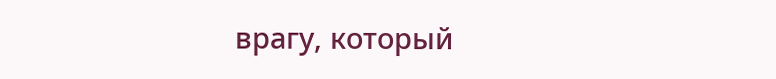врагу, который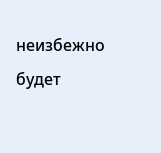неизбежно будет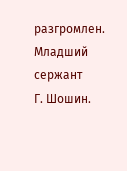разгромлен.
Младший сержант
Г. Шошин.